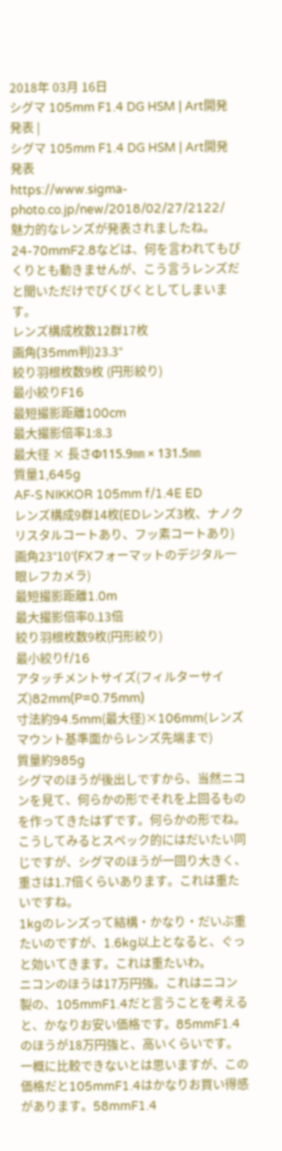2018年 03月 16日
シグマ 105mm F1.4 DG HSM | Art開発発表 |
シグマ 105mm F1.4 DG HSM | Art開発発表
https://www.sigma-photo.co.jp/new/2018/02/27/2122/
魅力的なレンズが発表されましたね。24-70mmF2.8などは、何を言われてもぴくりとも動きませんが、こう言うレンズだと聞いただけでぴくぴくとしてしまいます。
レンズ構成枚数12群17枚
画角(35mm判)23.3°
絞り羽根枚数9枚 (円形絞り)
最小絞りF16
最短撮影距離100cm
最大撮影倍率1:8.3
最大径 × 長さΦ115.9㎜ × 131.5㎜
質量1,645g
AF-S NIKKOR 105mm f/1.4E ED
レンズ構成9群14枚(EDレンズ3枚、ナノクリスタルコートあり、フッ素コートあり)
画角23°10′(FXフォーマットのデジタル一眼レフカメラ)
最短撮影距離1.0m
最大撮影倍率0.13倍
絞り羽根枚数9枚(円形絞り)
最小絞りf/16
アタッチメントサイズ(フィルターサイズ)82mm(P=0.75mm)
寸法約94.5mm(最大径)×106mm(レンズマウント基準面からレンズ先端まで)
質量約985g
シグマのほうが後出しですから、当然ニコンを見て、何らかの形でそれを上回るものを作ってきたはずです。何らかの形でね。
こうしてみるとスペック的にはだいたい同じですが、シグマのほうが一回り大きく、重さは1.7倍くらいあります。これは重たいですね。
1kgのレンズって結構・かなり・だいぶ重たいのですが、1.6kg以上となると、ぐっと効いてきます。これは重たいわ。
ニコンのほうは17万円強。これはニコン製の、105mmF1.4だと言うことを考えると、かなりお安い価格です。85mmF1.4のほうが18万円強と、高いくらいです。一概に比較できないとは思いますが、この価格だと105mmF1.4はかなりお買い得感があります。58mmF1.4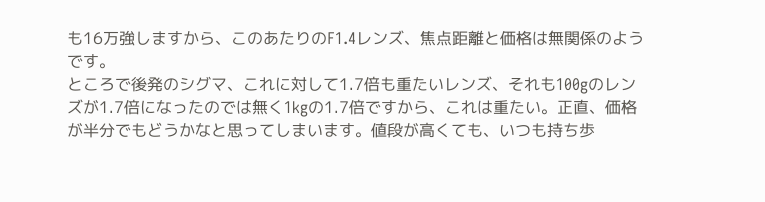も16万強しますから、このあたりのF1.4レンズ、焦点距離と価格は無関係のようです。
ところで後発のシグマ、これに対して1.7倍も重たいレンズ、それも100gのレンズが1.7倍になったのでは無く1kgの1.7倍ですから、これは重たい。正直、価格が半分でもどうかなと思ってしまいます。値段が高くても、いつも持ち歩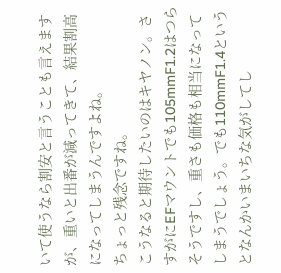いて使うなら割安と言うことも言えますが、重いと出番が減ってきて、結果割高になってしまうんですよね。
ちょっと残念ですね。
こうなると期待したいのはキヤノン。さすがにEFマウントでも105mmF1.2はつらそうですし、重さも価格も相当になってしまうでしょう。でも110mmF1.4というとなんかいまいちな気がしてし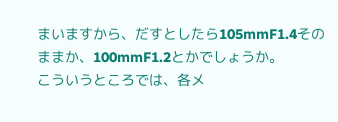まいますから、だすとしたら105mmF1.4そのままか、100mmF1.2とかでしょうか。
こういうところでは、各メ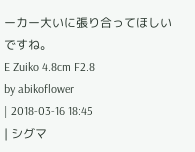ーカー大いに張り合ってほしいですね。
E Zuiko 4.8cm F2.8
by abikoflower
| 2018-03-16 18:45
| シグマ